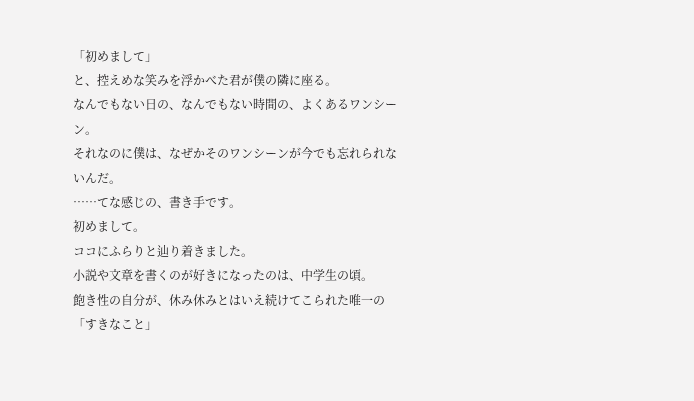「初めまして」
と、控えめな笑みを浮かべた君が僕の隣に座る。
なんでもない日の、なんでもない時間の、よくあるワンシーン。
それなのに僕は、なぜかそのワンシーンが今でも忘れられないんだ。
……てな感じの、書き手です。
初めまして。
ココにふらりと辿り着きました。
小説や文章を書くのが好きになったのは、中学生の頃。
飽き性の自分が、休み休みとはいえ続けてこられた唯一の「すきなこと」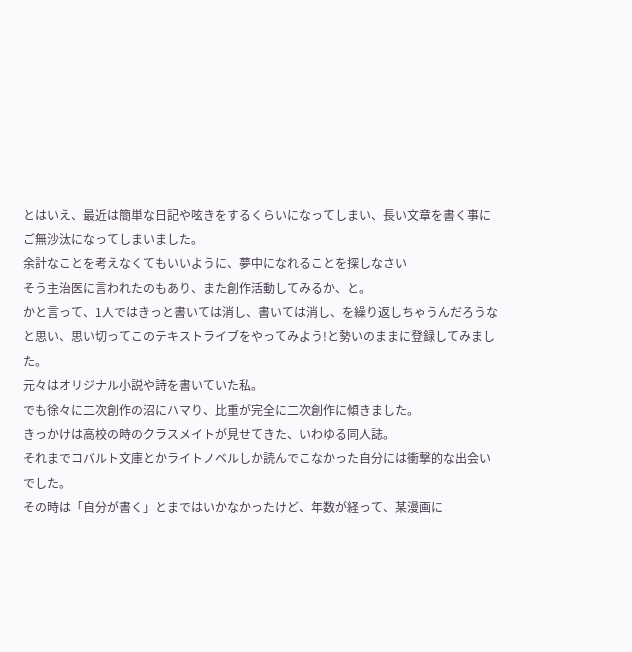とはいえ、最近は簡単な日記や呟きをするくらいになってしまい、長い文章を書く事にご無沙汰になってしまいました。
余計なことを考えなくてもいいように、夢中になれることを探しなさい
そう主治医に言われたのもあり、また創作活動してみるか、と。
かと言って、1人ではきっと書いては消し、書いては消し、を繰り返しちゃうんだろうなと思い、思い切ってこのテキストライブをやってみよう!と勢いのままに登録してみました。
元々はオリジナル小説や詩を書いていた私。
でも徐々に二次創作の沼にハマり、比重が完全に二次創作に傾きました。
きっかけは高校の時のクラスメイトが見せてきた、いわゆる同人誌。
それまでコバルト文庫とかライトノベルしか読んでこなかった自分には衝撃的な出会いでした。
その時は「自分が書く」とまではいかなかったけど、年数が経って、某漫画に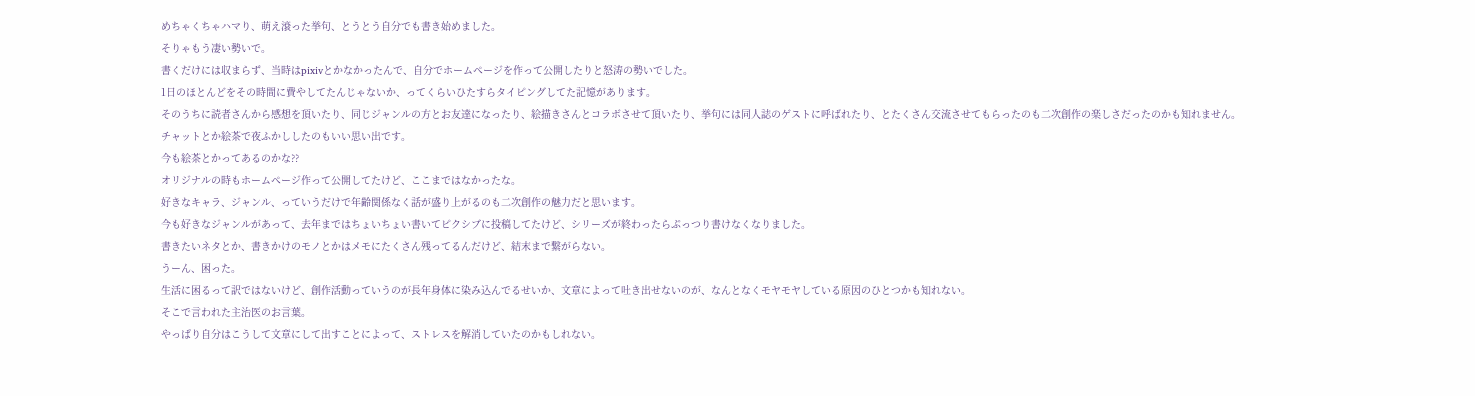めちゃくちゃハマり、萌え滾った挙句、とうとう自分でも書き始めました。
そりゃもう凄い勢いで。
書くだけには収まらず、当時はpixivとかなかったんで、自分でホームページを作って公開したりと怒涛の勢いでした。
1日のほとんどをその時間に費やしてたんじゃないか、ってくらいひたすらタイピングしてた記憶があります。
そのうちに読者さんから感想を頂いたり、同じジャンルの方とお友達になったり、絵描きさんとコラボさせて頂いたり、挙句には同人誌のゲストに呼ばれたり、とたくさん交流させてもらったのも二次創作の楽しさだったのかも知れません。
チャットとか絵茶で夜ふかししたのもいい思い出です。
今も絵茶とかってあるのかな??
オリジナルの時もホームページ作って公開してたけど、ここまではなかったな。
好きなキャラ、ジャンル、っていうだけで年齢関係なく話が盛り上がるのも二次創作の魅力だと思います。
今も好きなジャンルがあって、去年まではちょいちょい書いてピクシブに投稿してたけど、シリーズが終わったらぷっつり書けなくなりました。
書きたいネタとか、書きかけのモノとかはメモにたくさん残ってるんだけど、結末まで繋がらない。
うーん、困った。
生活に困るって訳ではないけど、創作活動っていうのが長年身体に染み込んでるせいか、文章によって吐き出せないのが、なんとなくモヤモヤしている原因のひとつかも知れない。
そこで言われた主治医のお言葉。
やっぱり自分はこうして文章にして出すことによって、ストレスを解消していたのかもしれない。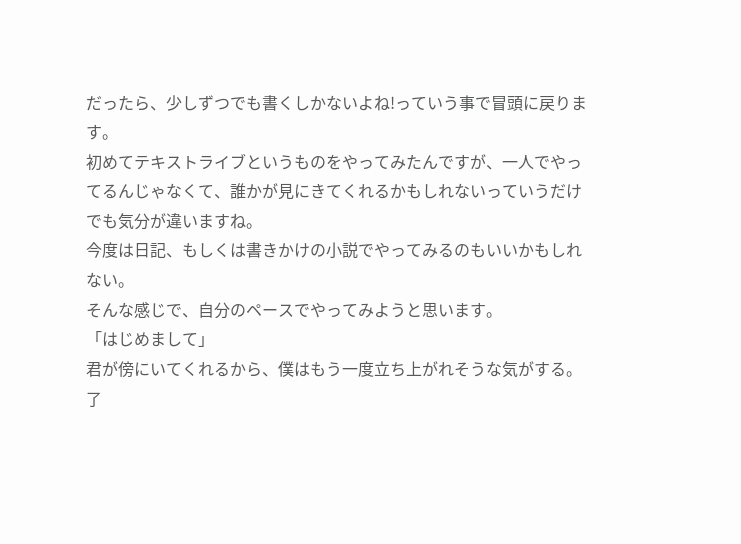だったら、少しずつでも書くしかないよね!っていう事で冒頭に戻ります。
初めてテキストライブというものをやってみたんですが、一人でやってるんじゃなくて、誰かが見にきてくれるかもしれないっていうだけでも気分が違いますね。
今度は日記、もしくは書きかけの小説でやってみるのもいいかもしれない。
そんな感じで、自分のペースでやってみようと思います。
「はじめまして」
君が傍にいてくれるから、僕はもう一度立ち上がれそうな気がする。
了